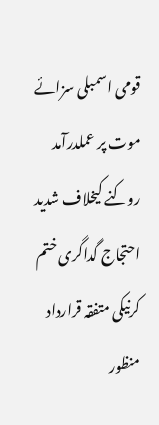قومی اسمبلی سزائے موت پر عملدرآمد روکنے کیخلاف شدید احتجاج گداگری ختم کرنیکی متفقہ قرارداد منظور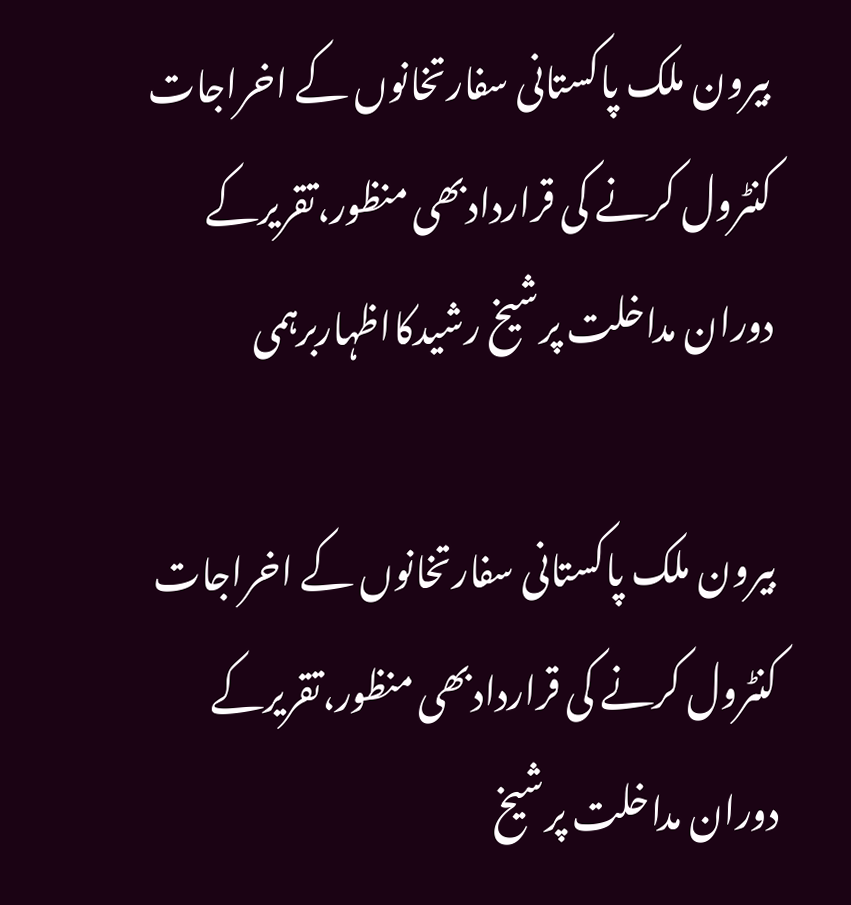بیرون ملک پاکستانی سفارتخانوں کے اخراجات کنٹرول کرنے کی قراردادبھی منظور،تقریرکے دوران مداخلت پرشیخ رشیدکااظہاربرہمی

بیرون ملک پاکستانی سفارتخانوں کے اخراجات کنٹرول کرنے کی قراردادبھی منظور،تقریرکے دوران مداخلت پرشیخ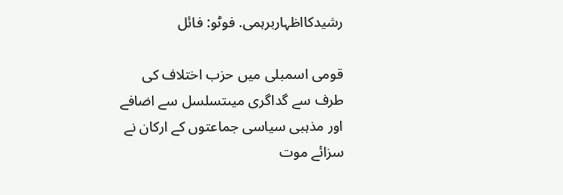رشیدکااظہاربرہمی. فوٹو: فائل

قومی اسمبلی میں حزب اختلاف کی طرف سے گداگری میںتسلسل سے اضافے اور مذہبی سیاسی جماعتوں کے ارکان نے سزائے موت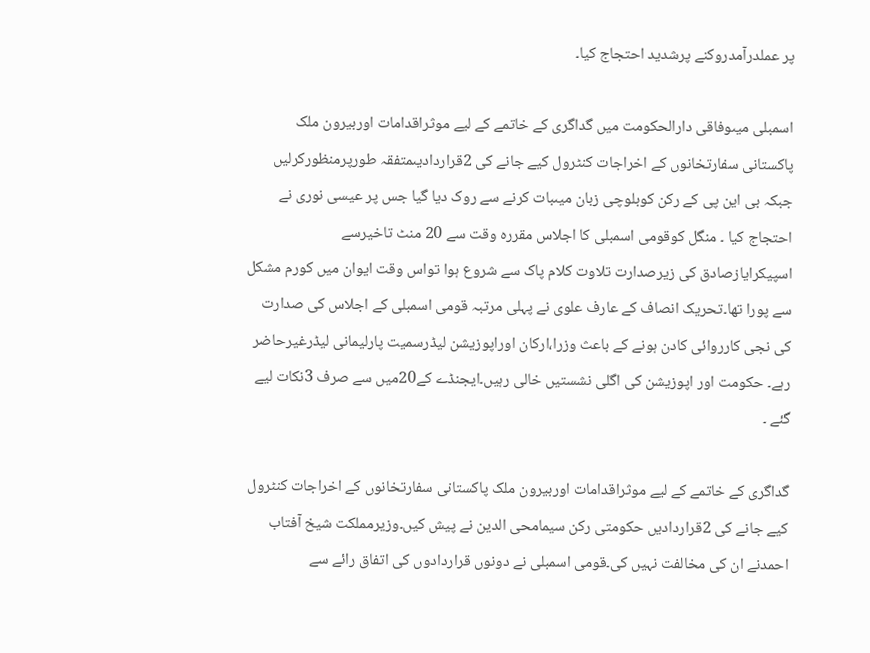پر عملدرآمدروکنے پرشدید احتجاج کیا۔

اسمبلی میںوفاقی دارالحکومت میں گداگری کے خاتمے کے لیے موثراقدامات اوربیرون ملک پاکستانی سفارتخانوں کے اخراجات کنٹرول کیے جانے کی 2قراردادیںمتفقہ طورپرمنظورکرلیں جبکہ بی این پی کے رکن کوبلوچی زبان میںبات کرنے سے روک دیا گیا جس پر عیسی نوری نے احتجاج کیا ۔ منگل کوقومی اسمبلی کا اجلاس مقررہ وقت سے 20 منٹ تاخیرسے اسپیکرایازصادق کی زیرصدارت تلاوت کلام پاک سے شروع ہوا تواس وقت ایوان میں کورم مشکل سے پورا تھا۔تحریک انصاف کے عارف علوی نے پہلی مرتبہ قومی اسمبلی کے اجلاس کی صدارت کی نجی کارروائی کادن ہونے کے باعث وزرا،ارکان اوراپوزیشن لیڈرسمیت پارلیمانی لیڈرغیرحاضر رہے۔ حکومت اور اپوزیشن کی اگلی نشستیں خالی رہیں۔ایجنڈے کے20میں سے صرف 3نکات لیے گئے ۔

گداگری کے خاتمے کے لیے موثراقدامات اوربیرون ملک پاکستانی سفارتخانوں کے اخراجات کنٹرول کیے جانے کی 2قراردادیں حکومتی رکن سیمامحی الدین نے پیش کیں۔وزیرمملکت شیخ آفتاب احمدنے ان کی مخالفت نہیں کی۔قومی اسمبلی نے دونوں قراردادوں کی اتفاق رائے سے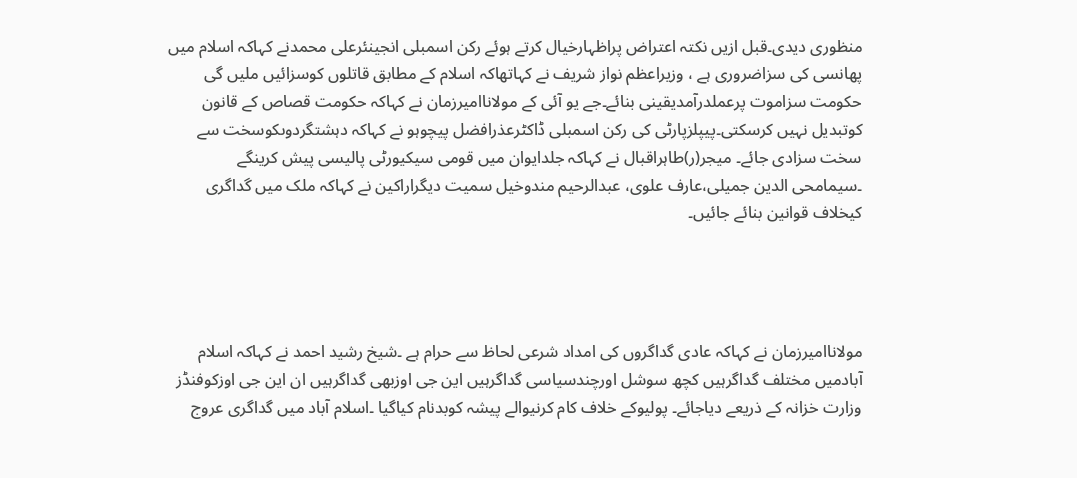منظوری دیدی۔قبل ازیں نکتہ اعتراض پراظہارخیال کرتے ہوئے رکن اسمبلی انجینئرعلی محمدنے کہاکہ اسلام میں پھانسی کی سزاضروری ہے ، وزیراعظم نواز شریف نے کہاتھاکہ اسلام کے مطابق قاتلوں کوسزائیں ملیں گی حکومت سزاموت پرعملدرآمدیقینی بنائے۔جے یو آئی کے مولاناامیرزمان نے کہاکہ حکومت قصاص کے قانون کوتبدیل نہیں کرسکتی۔پیپلزپارٹی کی رکن اسمبلی ڈاکٹرعذرافضل پیچوہو نے کہاکہ دہشتگردوںکوسخت سے سخت سزادی جائے۔ میجر(ر)طاہراقبال نے کہاکہ جلدایوان میں قومی سیکیورٹی پالیسی پیش کرینگے ۔سیمامحی الدین جمیلی،عارف علوی، عبدالرحیم مندوخیل سمیت دیگراراکین نے کہاکہ ملک میں گداگری کیخلاف قوانین بنائے جائیں۔




مولاناامیرزمان نے کہاکہ عادی گداگروں کی امداد شرعی لحاظ سے حرام ہے ۔شیخ رشید احمد نے کہاکہ اسلام آبادمیں مختلف گداگرہیں کچھ سوشل اورچندسیاسی گداگرہیں این جی اوزبھی گداگرہیں ان این جی اوزکوفنڈز وزارت خزانہ کے ذریعے دیاجائے۔ پولیوکے خلاف کام کرنیوالے پیشہ کوبدنام کیاگیا ۔اسلام آباد میں گداگری عروج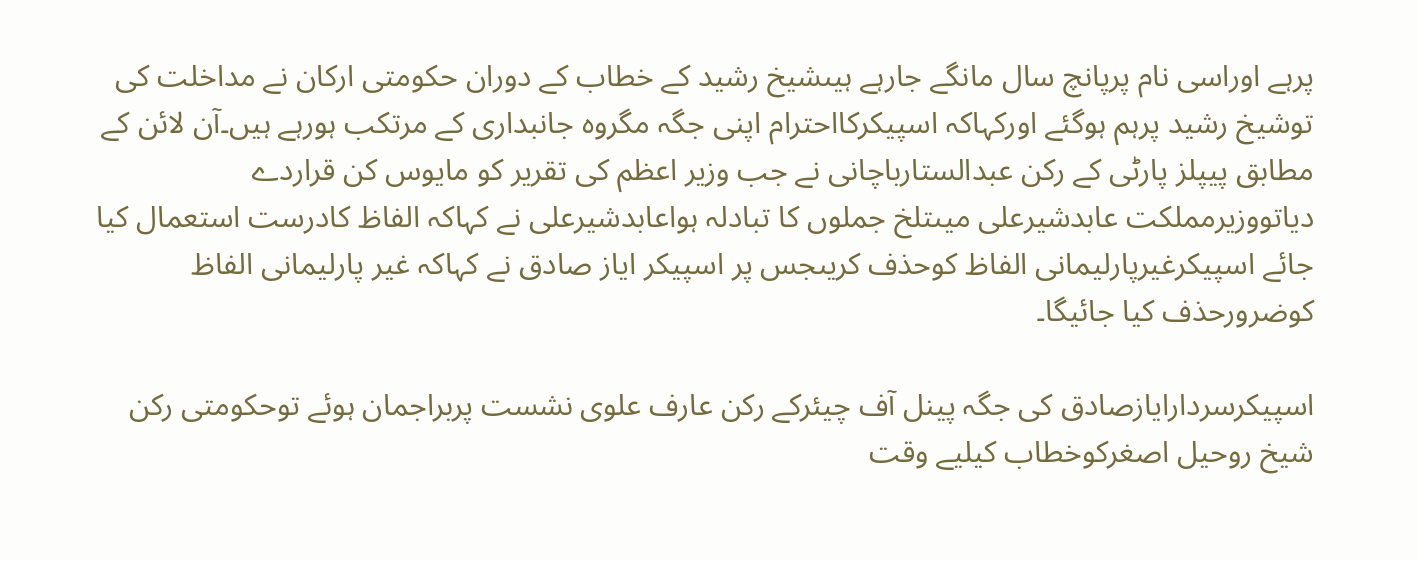پرہے اوراسی نام پرپانچ سال مانگے جارہے ہیںشیخ رشید کے خطاب کے دوران حکومتی ارکان نے مداخلت کی توشیخ رشید پرہم ہوگئے اورکہاکہ اسپیکرکااحترام اپنی جگہ مگروہ جانبداری کے مرتکب ہورہے ہیں۔آن لائن کے مطابق پیپلز پارٹی کے رکن عبدالستارباچانی نے جب وزیر اعظم کی تقریر کو مایوس کن قراردے دیاتووزیرمملکت عابدشیرعلی میںتلخ جملوں کا تبادلہ ہواعابدشیرعلی نے کہاکہ الفاظ کادرست استعمال کیا جائے اسپیکرغیرپارلیمانی الفاظ کوحذف کریںجس پر اسپیکر ایاز صادق نے کہاکہ غیر پارلیمانی الفاظ کوضرورحذف کیا جائیگا۔

اسپیکرسردارایازصادق کی جگہ پینل آف چیئرکے رکن عارف علوی نشست پربراجمان ہوئے توحکومتی رکن شیخ روحیل اصغرکوخطاب کیلیے وقت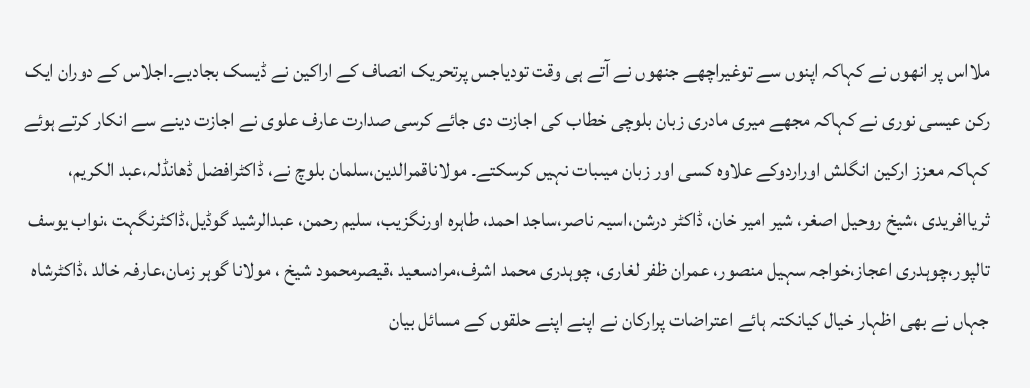ملااس پر انھوں نے کہاکہ اپنوں سے توغیراچھے جنھوں نے آتے ہی وقت تودیاجس پرتحریک انصاف کے اراکین نے ڈیسک بجادیے۔اجلاس کے دوران ایک رکن عیسی نوری نے کہاکہ مجھے میری مادری زبان بلوچی خطاب کی اجازت دی جائے کرسی صدارت عارف علوی نے اجازت دینے سے انکار کرتے ہوئے کہاکہ معزز ارکین انگلش اوراردوکے علاوہ کسی اور زبان میںبات نہیں کرسکتے۔ مولاناقمرالدین،سلمان بلوچ نے، ڈاکٹرافضل ڈھانڈلہ،عبد الکریم، ثریاافریدی ،شیخ روحیل اصغر، شیر امیر خان، ڈاکٹر درشن،اسیہ ناصر،ساجد احمد، طاہرہ اورنگزیب، سلیم رحمن، عبدالرشید گوڈیل،ڈاکٹرنگہت ،نواب یوسف تالپور،چوہدری اعجاز،خواجہ سہیل منصور، عمران ظفر لغاری، چوہدری محمد اشرف،مرادسعید ،قیصرمحمود شیخ ، مولانا گوہر زمان،عارفہ خالد ،ڈاکٹرشاہ جہاں نے بھی اظہار خیال کیانکتہ ہائے اعتراضات پرارکان نے اپنے اپنے حلقوں کے مسائل بیان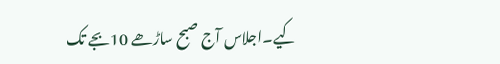کیے۔اجلاس آج صبح ساڑھے 10بجے تک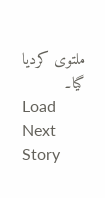ملتوی کردیا گیا۔
Load Next Story